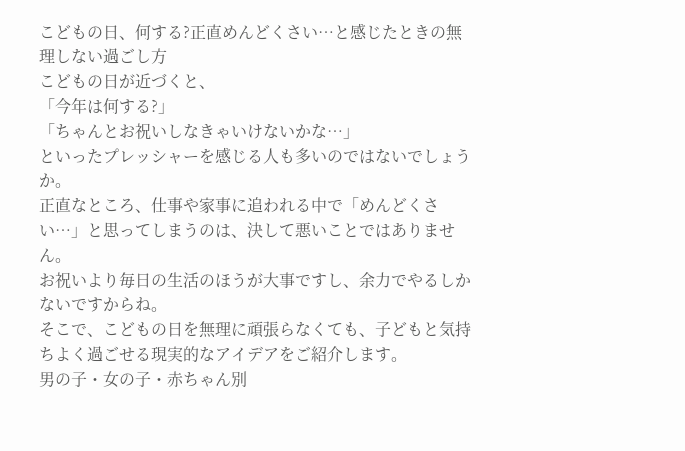こどもの日、何する?正直めんどくさい…と感じたときの無理しない過ごし方
こどもの日が近づくと、
「今年は何する?」
「ちゃんとお祝いしなきゃいけないかな…」
といったプレッシャーを感じる人も多いのではないでしょうか。
正直なところ、仕事や家事に追われる中で「めんどくさい…」と思ってしまうのは、決して悪いことではありません。
お祝いより毎日の生活のほうが大事ですし、余力でやるしかないですからね。
そこで、こどもの日を無理に頑張らなくても、子どもと気持ちよく過ごせる現実的なアイデアをご紹介します。
男の子・女の子・赤ちゃん別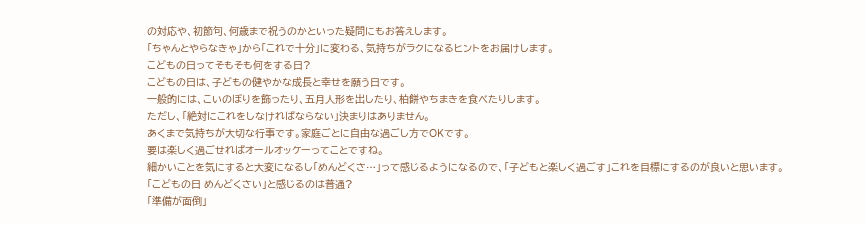の対応や、初節句、何歳まで祝うのかといった疑問にもお答えします。
「ちゃんとやらなきゃ」から「これで十分」に変わる、気持ちがラクになるヒントをお届けします。
こどもの日ってそもそも何をする日?
こどもの日は、子どもの健やかな成長と幸せを願う日です。
一般的には、こいのぼりを飾ったり、五月人形を出したり、柏餅やちまきを食べたりします。
ただし、「絶対にこれをしなければならない」決まりはありません。
あくまで気持ちが大切な行事です。家庭ごとに自由な過ごし方でOKです。
要は楽しく過ごせればオールオッケーってことですね。
細かいことを気にすると大変になるし「めんどくさ…」って感じるようになるので、「子どもと楽しく過ごす」これを目標にするのが良いと思います。
「こどもの日 めんどくさい」と感じるのは普通?
「準備が面倒」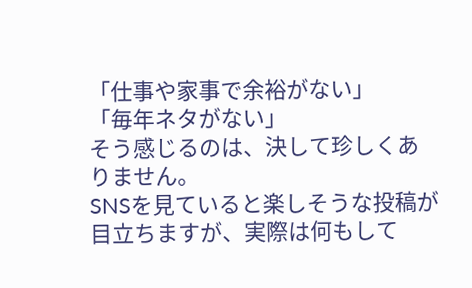「仕事や家事で余裕がない」
「毎年ネタがない」
そう感じるのは、決して珍しくありません。
SNSを見ていると楽しそうな投稿が目立ちますが、実際は何もして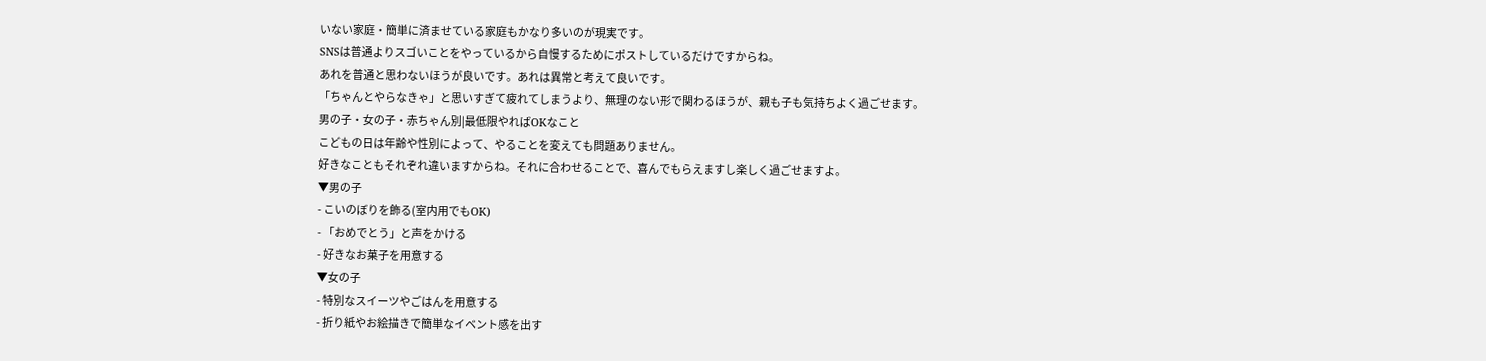いない家庭・簡単に済ませている家庭もかなり多いのが現実です。
SNSは普通よりスゴいことをやっているから自慢するためにポストしているだけですからね。
あれを普通と思わないほうが良いです。あれは異常と考えて良いです。
「ちゃんとやらなきゃ」と思いすぎて疲れてしまうより、無理のない形で関わるほうが、親も子も気持ちよく過ごせます。
男の子・女の子・赤ちゃん別|最低限やればOKなこと
こどもの日は年齢や性別によって、やることを変えても問題ありません。
好きなこともそれぞれ違いますからね。それに合わせることで、喜んでもらえますし楽しく過ごせますよ。
▼男の子
- こいのぼりを飾る(室内用でもOK)
- 「おめでとう」と声をかける
- 好きなお菓子を用意する
▼女の子
- 特別なスイーツやごはんを用意する
- 折り紙やお絵描きで簡単なイベント感を出す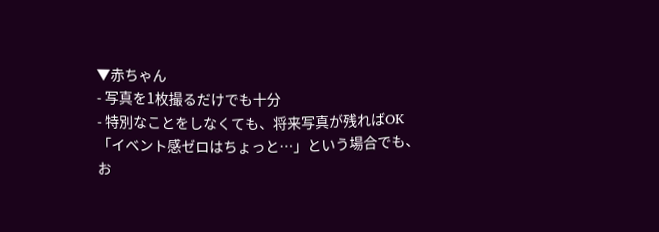▼赤ちゃん
- 写真を1枚撮るだけでも十分
- 特別なことをしなくても、将来写真が残ればOK
「イベント感ゼロはちょっと…」という場合でも、
お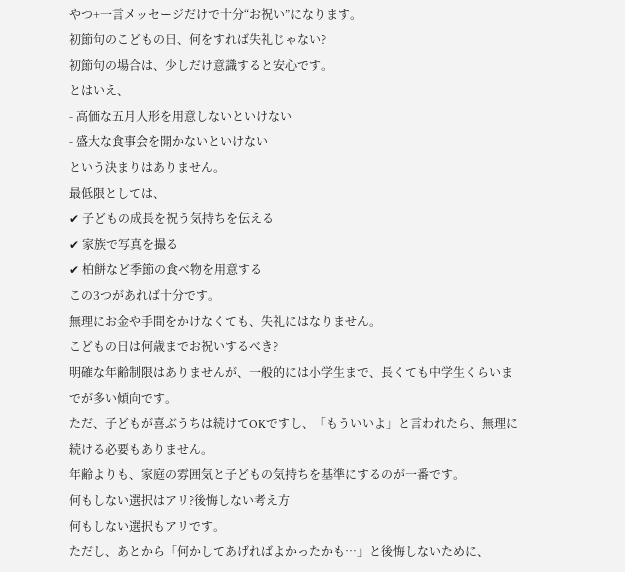やつ+一言メッセージだけで十分“お祝い”になります。
初節句のこどもの日、何をすれば失礼じゃない?
初節句の場合は、少しだけ意識すると安心です。
とはいえ、
- 高価な五月人形を用意しないといけない
- 盛大な食事会を開かないといけない
という決まりはありません。
最低限としては、
✔ 子どもの成長を祝う気持ちを伝える
✔ 家族で写真を撮る
✔ 柏餅など季節の食べ物を用意する
この3つがあれば十分です。
無理にお金や手間をかけなくても、失礼にはなりません。
こどもの日は何歳までお祝いするべき?
明確な年齢制限はありませんが、一般的には小学生まで、長くても中学生くらいまでが多い傾向です。
ただ、子どもが喜ぶうちは続けてOKですし、「もういいよ」と言われたら、無理に続ける必要もありません。
年齢よりも、家庭の雰囲気と子どもの気持ちを基準にするのが一番です。
何もしない選択はアリ?後悔しない考え方
何もしない選択もアリです。
ただし、あとから「何かしてあげればよかったかも…」と後悔しないために、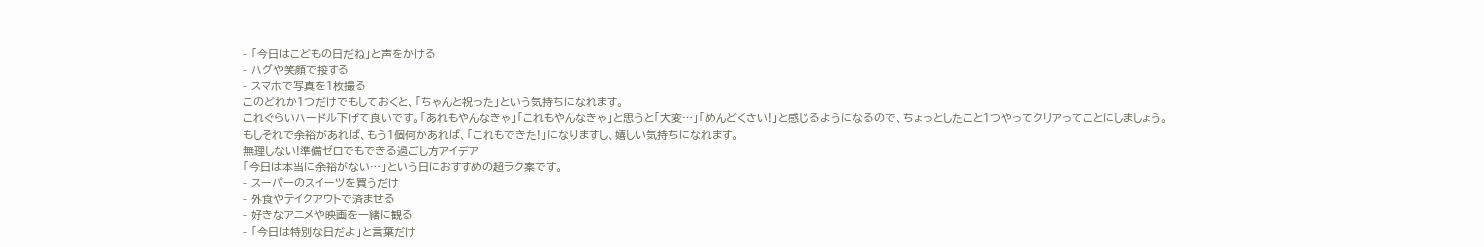- 「今日はこどもの日だね」と声をかける
- ハグや笑顔で接する
- スマホで写真を1枚撮る
このどれか1つだけでもしておくと、「ちゃんと祝った」という気持ちになれます。
これぐらいハードル下げて良いです。「あれもやんなきゃ」「これもやんなきゃ」と思うと「大変…」「めんどくさい!」と感じるようになるので、ちょっとしたこと1つやってクリアってことにしましょう。
もしそれで余裕があれば、もう1個何かあれば、「これもできた!」になりますし、嬉しい気持ちになれます。
無理しない!準備ゼロでもできる過ごし方アイデア
「今日は本当に余裕がない…」という日におすすめの超ラク案です。
- スーパーのスイーツを買うだけ
- 外食やテイクアウトで済ませる
- 好きなアニメや映画を一緒に観る
- 「今日は特別な日だよ」と言葉だけ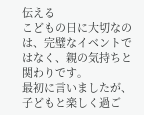伝える
こどもの日に大切なのは、完璧なイベントではなく、親の気持ちと関わりです。
最初に言いましたが、子どもと楽しく過ご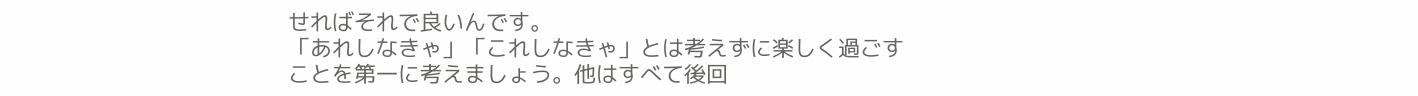せればそれで良いんです。
「あれしなきゃ」「これしなきゃ」とは考えずに楽しく過ごすことを第一に考えましょう。他はすべて後回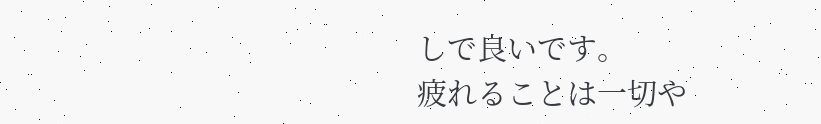しで良いです。
疲れることは一切や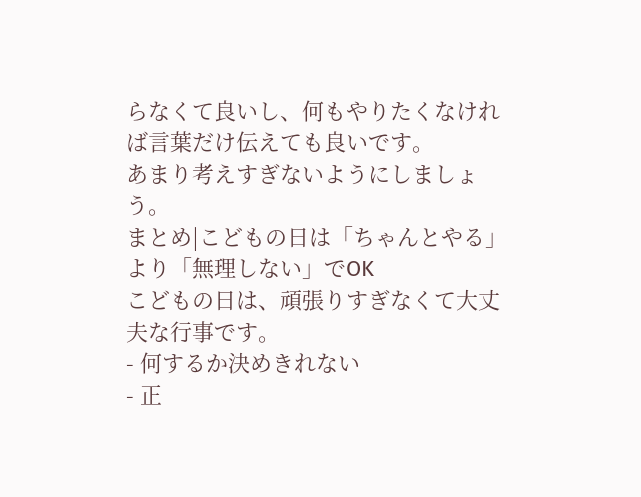らなくて良いし、何もやりたくなければ言葉だけ伝えても良いです。
あまり考えすぎないようにしましょう。
まとめ|こどもの日は「ちゃんとやる」より「無理しない」でOK
こどもの日は、頑張りすぎなくて大丈夫な行事です。
- 何するか決めきれない
- 正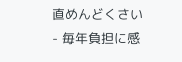直めんどくさい
- 毎年負担に感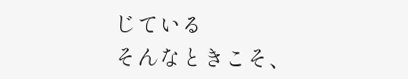じている
そんなときこそ、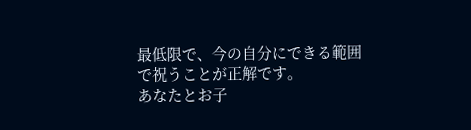最低限で、今の自分にできる範囲で祝うことが正解です。
あなたとお子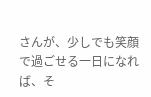さんが、少しでも笑顔で過ごせる一日になれば、そ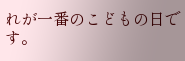れが一番のこどもの日です。